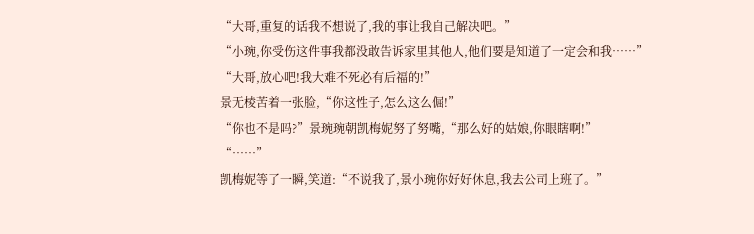“大哥,重复的话我不想说了,我的事让我自己解决吧。”
“小琬,你受伤这件事我都没敢告诉家里其他人,他们要是知道了一定会和我……”
“大哥,放心吧!我大难不死必有后福的!”
景无棱苦着一张脸,“你这性子,怎么这么倔!”
“你也不是吗?”景琬琬朝凯梅妮努了努嘴,“那么好的姑娘,你眼瞎啊!”
“……”
凯梅妮等了一瞬,笑道:“不说我了,景小琬你好好休息,我去公司上班了。”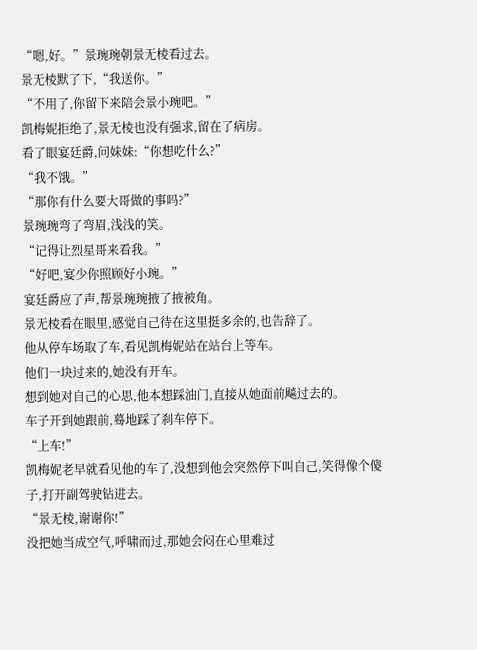“嗯,好。”景琬琬朝景无棱看过去。
景无棱默了下,“我送你。”
“不用了,你留下来陪会景小琬吧。”
凯梅妮拒绝了,景无棱也没有强求,留在了病房。
看了眼宴廷爵,问妹妹:“你想吃什么?”
“我不饿。”
“那你有什么要大哥做的事吗?”
景琬琬弯了弯眉,浅浅的笑。
“记得让烈星哥来看我。”
“好吧,宴少你照顾好小琬。”
宴廷爵应了声,帮景琬琬掖了掖被角。
景无棱看在眼里,感觉自己待在这里挺多余的,也告辞了。
他从停车场取了车,看见凯梅妮站在站台上等车。
他们一块过来的,她没有开车。
想到她对自己的心思,他本想踩油门,直接从她面前飚过去的。
车子开到她跟前,蓦地踩了刹车停下。
“上车!”
凯梅妮老早就看见他的车了,没想到他会突然停下叫自己,笑得像个傻子,打开副驾驶钻进去。
“景无棱,谢谢你!”
没把她当成空气,呼啸而过,那她会闷在心里难过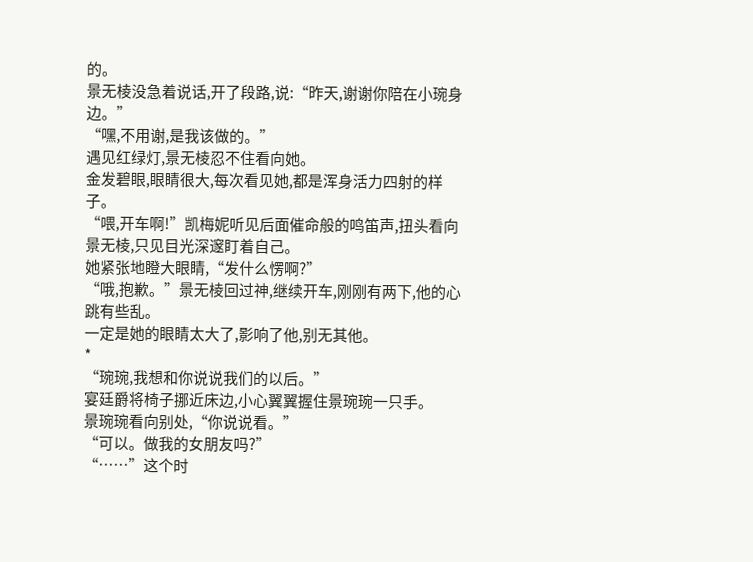的。
景无棱没急着说话,开了段路,说:“昨天,谢谢你陪在小琬身边。”
“嘿,不用谢,是我该做的。”
遇见红绿灯,景无棱忍不住看向她。
金发碧眼,眼睛很大,每次看见她,都是浑身活力四射的样子。
“喂,开车啊!”凯梅妮听见后面催命般的鸣笛声,扭头看向景无棱,只见目光深邃盯着自己。
她紧张地瞪大眼睛,“发什么愣啊?”
“哦,抱歉。”景无棱回过神,继续开车,刚刚有两下,他的心跳有些乱。
一定是她的眼睛太大了,影响了他,别无其他。
*
“琬琬,我想和你说说我们的以后。”
宴廷爵将椅子挪近床边,小心翼翼握住景琬琬一只手。
景琬琬看向别处,“你说说看。”
“可以。做我的女朋友吗?”
“……”这个时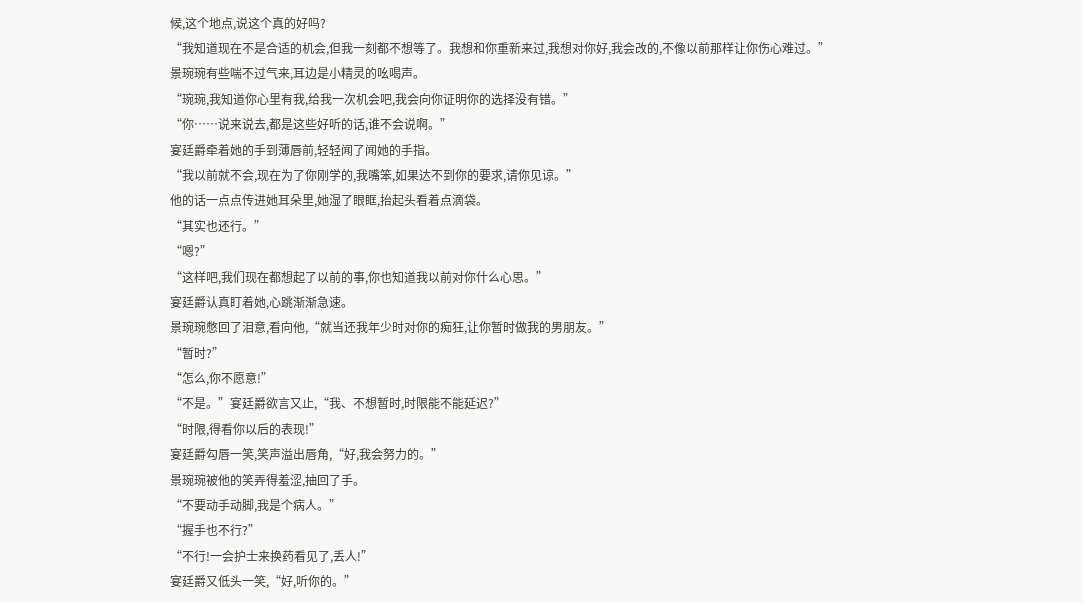候,这个地点,说这个真的好吗?
“我知道现在不是合适的机会,但我一刻都不想等了。我想和你重新来过,我想对你好,我会改的,不像以前那样让你伤心难过。”
景琬琬有些喘不过气来,耳边是小精灵的吆喝声。
“琬琬,我知道你心里有我,给我一次机会吧,我会向你证明你的选择没有错。”
“你……说来说去,都是这些好听的话,谁不会说啊。”
宴廷爵牵着她的手到薄唇前,轻轻闻了闻她的手指。
“我以前就不会,现在为了你刚学的,我嘴笨,如果达不到你的要求,请你见谅。”
他的话一点点传进她耳朵里,她湿了眼眶,抬起头看着点滴袋。
“其实也还行。”
“嗯?”
“这样吧,我们现在都想起了以前的事,你也知道我以前对你什么心思。”
宴廷爵认真盯着她,心跳渐渐急速。
景琬琬憋回了泪意,看向他,“就当还我年少时对你的痴狂,让你暂时做我的男朋友。”
“暂时?”
“怎么,你不愿意!”
“不是。”宴廷爵欲言又止,“我、不想暂时,时限能不能延迟?”
“时限,得看你以后的表现!”
宴廷爵勾唇一笑,笑声溢出唇角,“好,我会努力的。”
景琬琬被他的笑弄得羞涩,抽回了手。
“不要动手动脚,我是个病人。”
“握手也不行?”
“不行!一会护士来换药看见了,丢人!”
宴廷爵又低头一笑,“好,听你的。”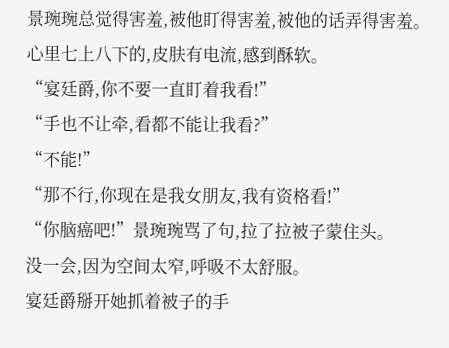景琬琬总觉得害羞,被他盯得害羞,被他的话弄得害羞。
心里七上八下的,皮肤有电流,感到酥软。
“宴廷爵,你不要一直盯着我看!”
“手也不让牵,看都不能让我看?”
“不能!”
“那不行,你现在是我女朋友,我有资格看!”
“你脑癌吧!”景琬琬骂了句,拉了拉被子蒙住头。
没一会,因为空间太窄,呼吸不太舒服。
宴廷爵掰开她抓着被子的手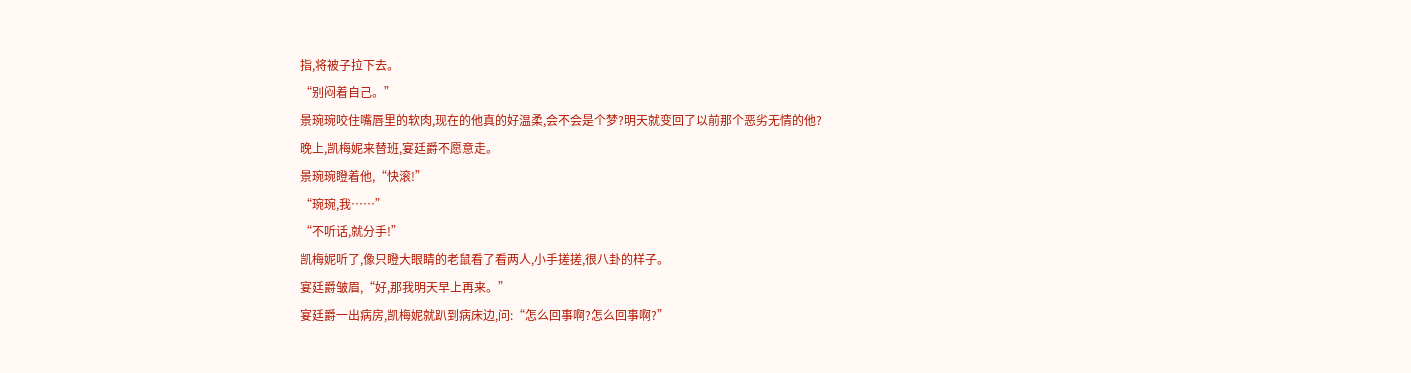指,将被子拉下去。
“别闷着自己。”
景琬琬咬住嘴唇里的软肉,现在的他真的好温柔,会不会是个梦?明天就变回了以前那个恶劣无情的他?
晚上,凯梅妮来替班,宴廷爵不愿意走。
景琬琬瞪着他,“快滚!”
“琬琬,我……”
“不听话,就分手!”
凯梅妮听了,像只瞪大眼睛的老鼠看了看两人,小手搓搓,很八卦的样子。
宴廷爵皱眉,“好,那我明天早上再来。”
宴廷爵一出病房,凯梅妮就趴到病床边,问:“怎么回事啊?怎么回事啊?”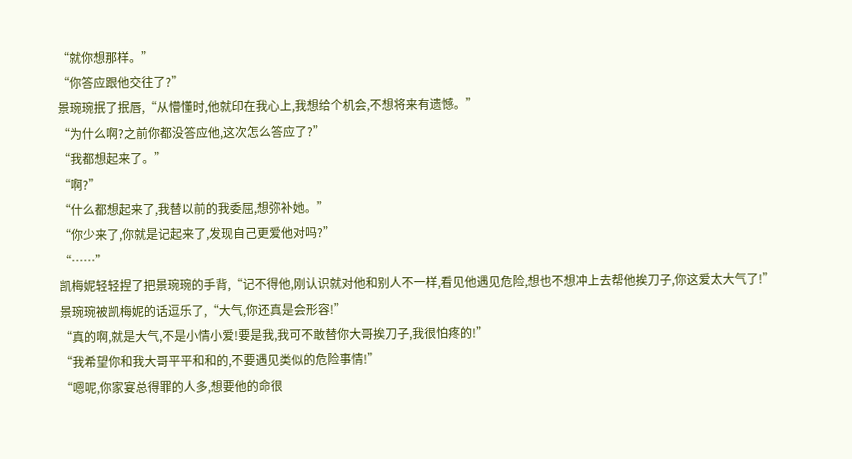“就你想那样。”
“你答应跟他交往了?”
景琬琬抿了抿唇,“从懵懂时,他就印在我心上,我想给个机会,不想将来有遗憾。”
“为什么啊?之前你都没答应他,这次怎么答应了?”
“我都想起来了。”
“啊?”
“什么都想起来了,我替以前的我委屈,想弥补她。”
“你少来了,你就是记起来了,发现自己更爱他对吗?”
“……”
凯梅妮轻轻捏了把景琬琬的手背,“记不得他,刚认识就对他和别人不一样,看见他遇见危险,想也不想冲上去帮他挨刀子,你这爱太大气了!”
景琬琬被凯梅妮的话逗乐了,“大气,你还真是会形容!”
“真的啊,就是大气,不是小情小爱!要是我,我可不敢替你大哥挨刀子,我很怕疼的!”
“我希望你和我大哥平平和和的,不要遇见类似的危险事情!”
“嗯呢,你家宴总得罪的人多,想要他的命很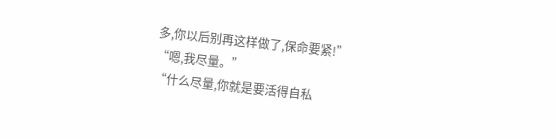多,你以后别再这样做了,保命要紧!”
“嗯,我尽量。”
“什么尽量,你就是要活得自私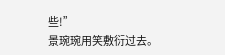些!”
景琬琬用笑敷衍过去。